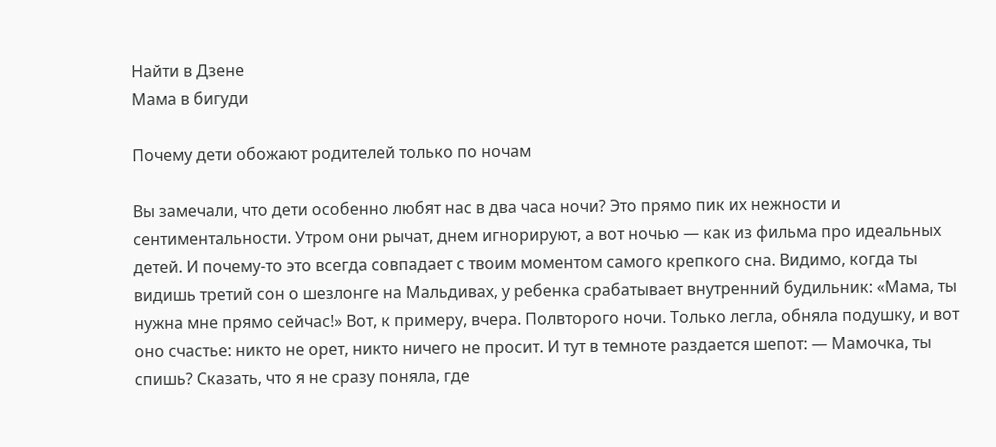Найти в Дзене
Мама в бигуди

Почему дети обожают родителей только по ночам

Вы замечали, что дети особенно любят нас в два часа ночи? Это прямо пик их нежности и сентиментальности. Утром они рычат, днем игнорируют, а вот ночью — как из фильма про идеальных детей. И почему-то это всегда совпадает с твоим моментом самого крепкого сна. Видимо, когда ты видишь третий сон о шезлонге на Мальдивах, у ребенка срабатывает внутренний будильник: «Мама, ты нужна мне прямо сейчас!» Вот, к примеру, вчера. Полвторого ночи. Только легла, обняла подушку, и вот оно счастье: никто не орет, никто ничего не просит. И тут в темноте раздается шепот: — Мамочка, ты спишь? Сказать, что я не сразу поняла, где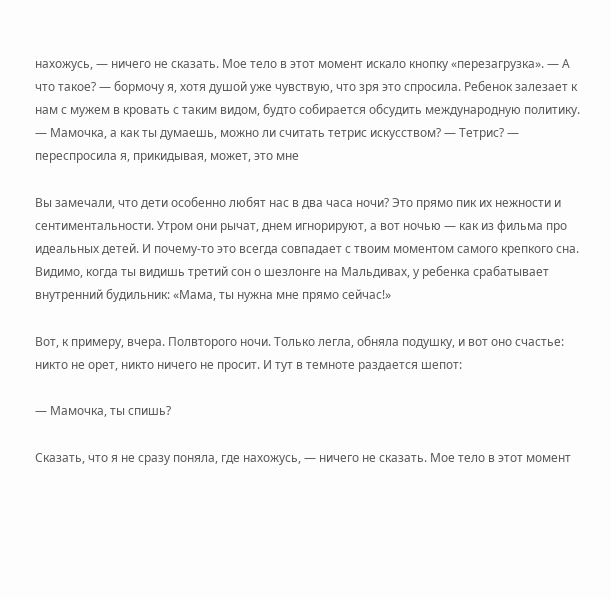нахожусь, — ничего не сказать. Мое тело в этот момент искало кнопку «перезагрузка». — А что такое? — бормочу я, хотя душой уже чувствую, что зря это спросила. Ребенок залезает к нам с мужем в кровать с таким видом, будто собирается обсудить международную политику. — Мамочка, а как ты думаешь, можно ли считать тетрис искусством? — Тетрис? — переспросила я, прикидывая, может, это мне

Вы замечали, что дети особенно любят нас в два часа ночи? Это прямо пик их нежности и сентиментальности. Утром они рычат, днем игнорируют, а вот ночью — как из фильма про идеальных детей. И почему-то это всегда совпадает с твоим моментом самого крепкого сна. Видимо, когда ты видишь третий сон о шезлонге на Мальдивах, у ребенка срабатывает внутренний будильник: «Мама, ты нужна мне прямо сейчас!»

Вот, к примеру, вчера. Полвторого ночи. Только легла, обняла подушку, и вот оно счастье: никто не орет, никто ничего не просит. И тут в темноте раздается шепот:

— Мамочка, ты спишь?

Сказать, что я не сразу поняла, где нахожусь, — ничего не сказать. Мое тело в этот момент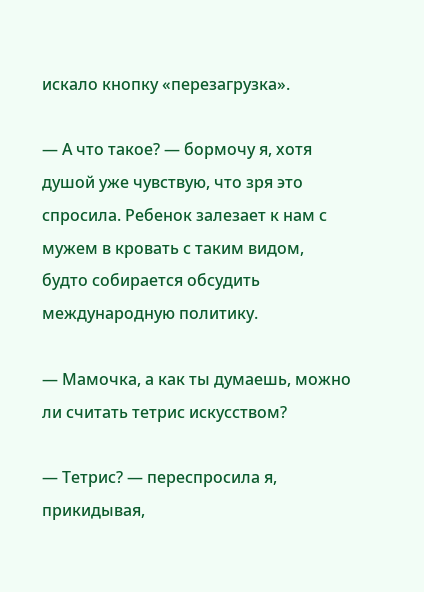искало кнопку «перезагрузка».

— А что такое? — бормочу я, хотя душой уже чувствую, что зря это спросила. Ребенок залезает к нам с мужем в кровать с таким видом, будто собирается обсудить международную политику.

— Мамочка, а как ты думаешь, можно ли считать тетрис искусством?

— Тетрис? — переспросила я, прикидывая,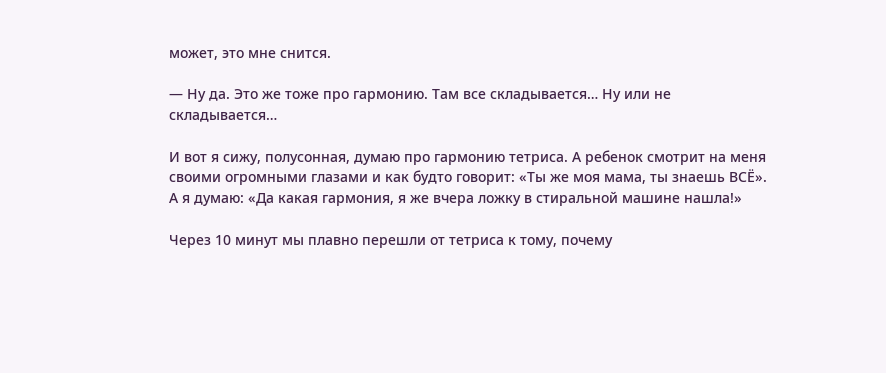может, это мне снится.

— Ну да. Это же тоже про гармонию. Там все складывается… Ну или не складывается…

И вот я сижу, полусонная, думаю про гармонию тетриса. А ребенок смотрит на меня своими огромными глазами и как будто говорит: «Ты же моя мама, ты знаешь ВСЁ». А я думаю: «Да какая гармония, я же вчера ложку в стиральной машине нашла!»

Через 10 минут мы плавно перешли от тетриса к тому, почему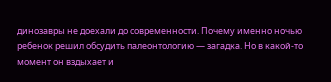динозавры не доехали до современности. Почему именно ночью ребенок решил обсудить палеонтологию — загадка. Но в какой-то момент он вздыхает и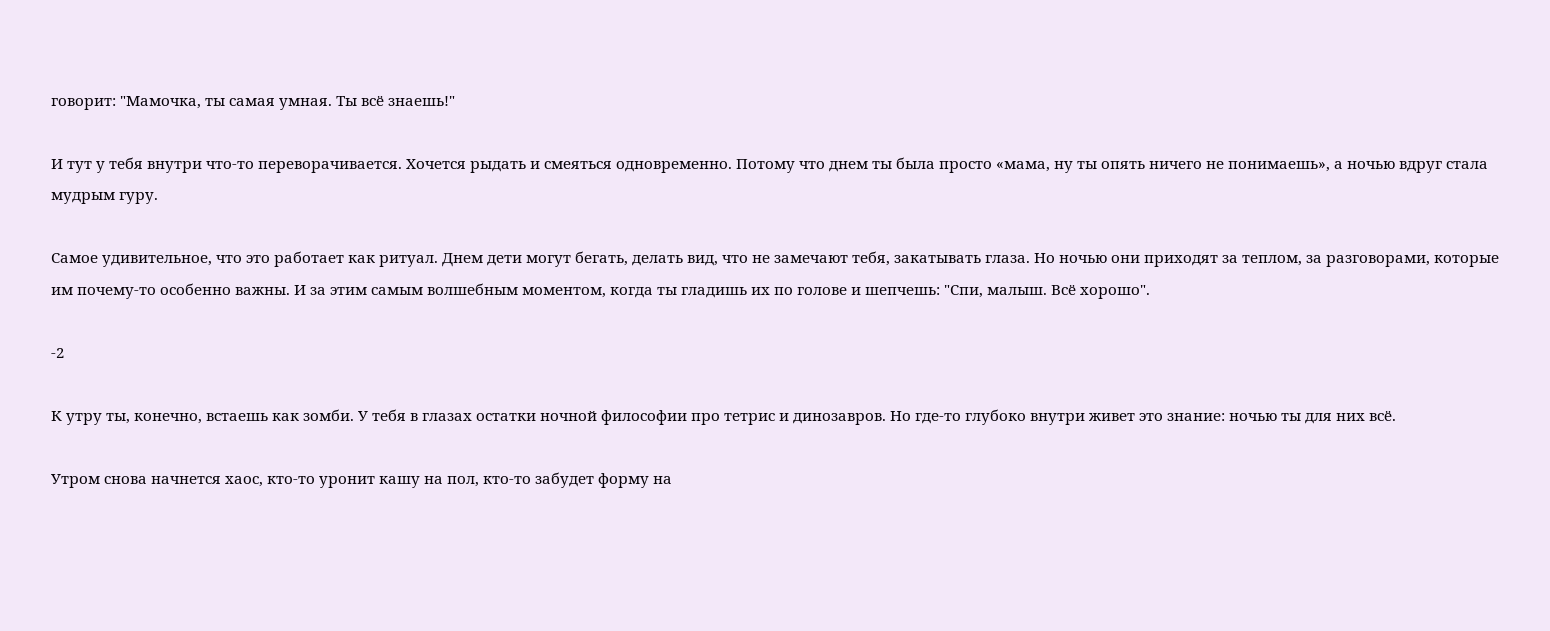говорит: "Мамочка, ты самая умная. Ты всё знаешь!"

И тут у тебя внутри что-то переворачивается. Хочется рыдать и смеяться одновременно. Потому что днем ты была просто «мама, ну ты опять ничего не понимаешь», а ночью вдруг стала мудрым гуру.

Самое удивительное, что это работает как ритуал. Днем дети могут бегать, делать вид, что не замечают тебя, закатывать глаза. Но ночью они приходят за теплом, за разговорами, которые им почему-то особенно важны. И за этим самым волшебным моментом, когда ты гладишь их по голове и шепчешь: "Спи, малыш. Всё хорошо".

-2

К утру ты, конечно, встаешь как зомби. У тебя в глазах остатки ночной философии про тетрис и динозавров. Но где-то глубоко внутри живет это знание: ночью ты для них всё.

Утром снова начнется хаос, кто-то уронит кашу на пол, кто-то забудет форму на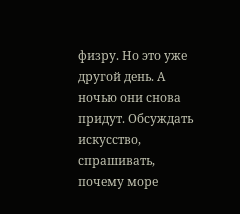физру. Но это уже другой день. А ночью они снова придут. Обсуждать искусство, спрашивать, почему море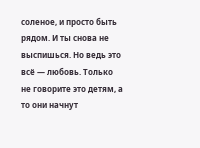соленое, и просто быть рядом. И ты снова не выспишься. Но ведь это всё — любовь. Только не говорите это детям, а то они начнут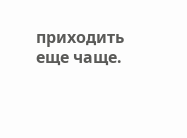приходить еще чаще.